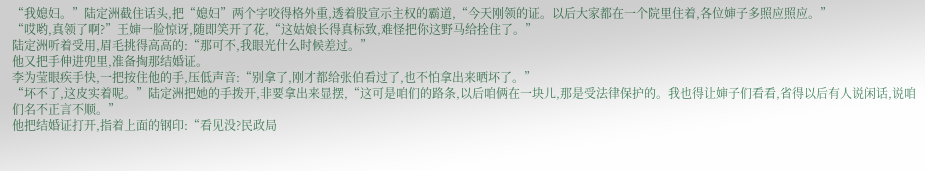“我媳妇。”陆定洲截住话头,把“媳妇”两个字咬得格外重,透着股宣示主权的霸道,“今天刚领的证。以后大家都在一个院里住着,各位婶子多照应照应。”
“哎哟,真领了啊?”王婶一脸惊讶,随即笑开了花,“这姑娘长得真标致,难怪把你这野马给拴住了。”
陆定洲听着受用,眉毛挑得高高的:“那可不,我眼光什么时候差过。”
他又把手伸进兜里,准备掏那结婚证。
李为莹眼疾手快,一把按住他的手,压低声音:“别拿了,刚才都给张伯看过了,也不怕拿出来晒坏了。”
“坏不了,这皮实着呢。”陆定洲把她的手拨开,非要拿出来显摆,“这可是咱们的路条,以后咱俩在一块儿,那是受法律保护的。我也得让婶子们看看,省得以后有人说闲话,说咱们名不正言不顺。”
他把结婚证打开,指着上面的钢印:“看见没?民政局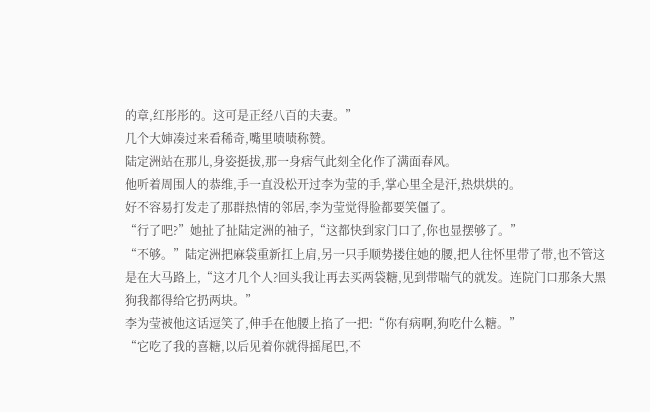的章,红彤彤的。这可是正经八百的夫妻。”
几个大婶凑过来看稀奇,嘴里啧啧称赞。
陆定洲站在那儿,身姿挺拔,那一身痞气此刻全化作了满面春风。
他听着周围人的恭维,手一直没松开过李为莹的手,掌心里全是汗,热烘烘的。
好不容易打发走了那群热情的邻居,李为莹觉得脸都要笑僵了。
“行了吧?”她扯了扯陆定洲的袖子,“这都快到家门口了,你也显摆够了。”
“不够。”陆定洲把麻袋重新扛上肩,另一只手顺势搂住她的腰,把人往怀里带了带,也不管这是在大马路上,“这才几个人?回头我让再去买两袋糖,见到带喘气的就发。连院门口那条大黑狗我都得给它扔两块。”
李为莹被他这话逗笑了,伸手在他腰上掐了一把:“你有病啊,狗吃什么糖。”
“它吃了我的喜糖,以后见着你就得摇尾巴,不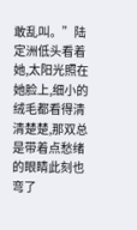敢乱叫。”陆定洲低头看着她,太阳光照在她脸上,细小的绒毛都看得清清楚楚,那双总是带着点愁绪的眼睛此刻也弯了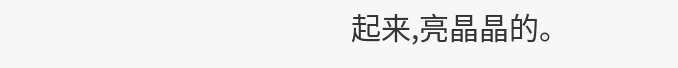起来,亮晶晶的。